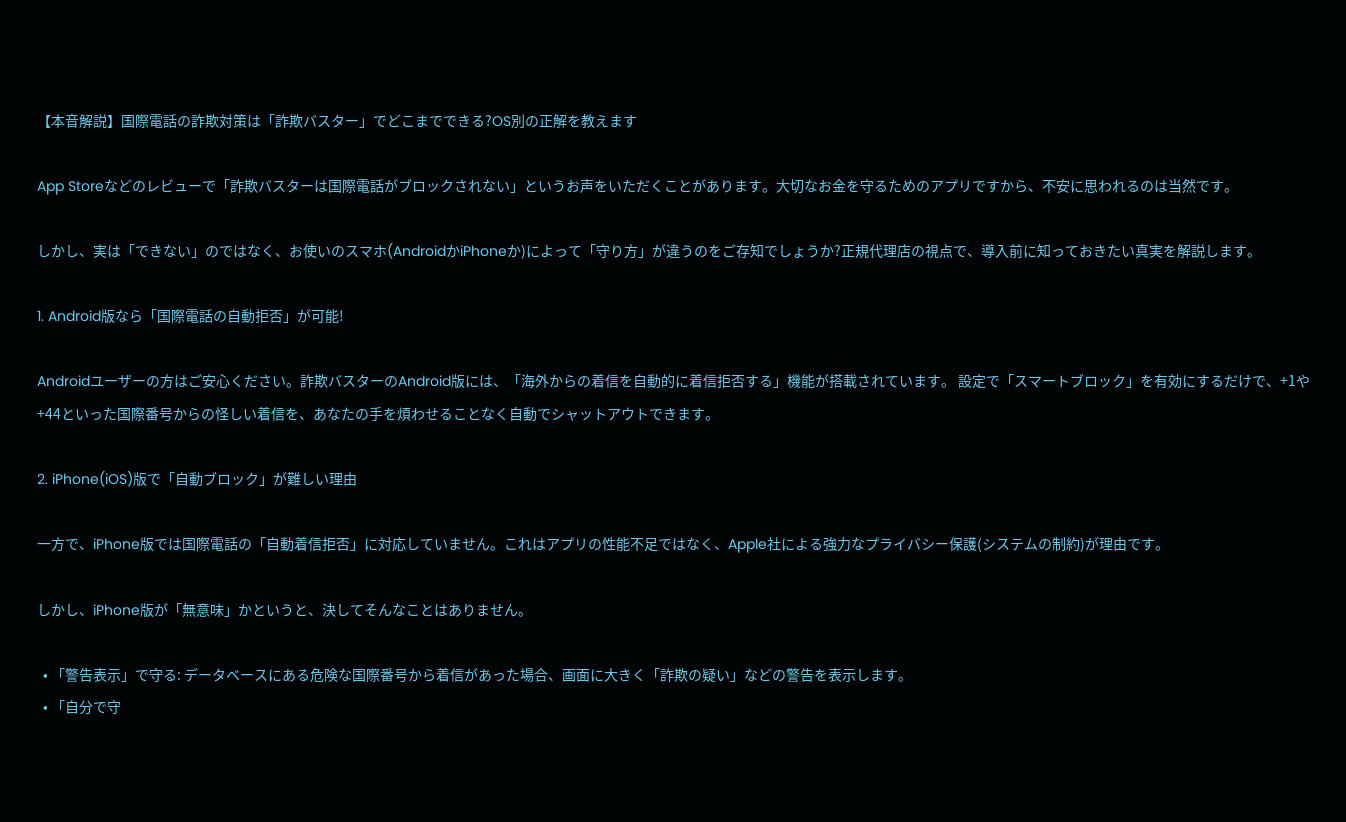【本音解説】国際電話の詐欺対策は「詐欺バスター」でどこまでできる?OS別の正解を教えます

App Storeなどのレビューで「詐欺バスターは国際電話がブロックされない」というお声をいただくことがあります。大切なお金を守るためのアプリですから、不安に思われるのは当然です。

しかし、実は「できない」のではなく、お使いのスマホ(AndroidかiPhoneか)によって「守り方」が違うのをご存知でしょうか?正規代理店の視点で、導入前に知っておきたい真実を解説します。

1. Android版なら「国際電話の自動拒否」が可能!

Androidユーザーの方はご安心ください。詐欺バスターのAndroid版には、「海外からの着信を自動的に着信拒否する」機能が搭載されています。 設定で「スマートブロック」を有効にするだけで、+1や+44といった国際番号からの怪しい着信を、あなたの手を煩わせることなく自動でシャットアウトできます。

2. iPhone(iOS)版で「自動ブロック」が難しい理由

一方で、iPhone版では国際電話の「自動着信拒否」に対応していません。これはアプリの性能不足ではなく、Apple社による強力なプライバシー保護(システムの制約)が理由です。

しかし、iPhone版が「無意味」かというと、決してそんなことはありません。

  • 「警告表示」で守る: データベースにある危険な国際番号から着信があった場合、画面に大きく「詐欺の疑い」などの警告を表示します。
  • 「自分で守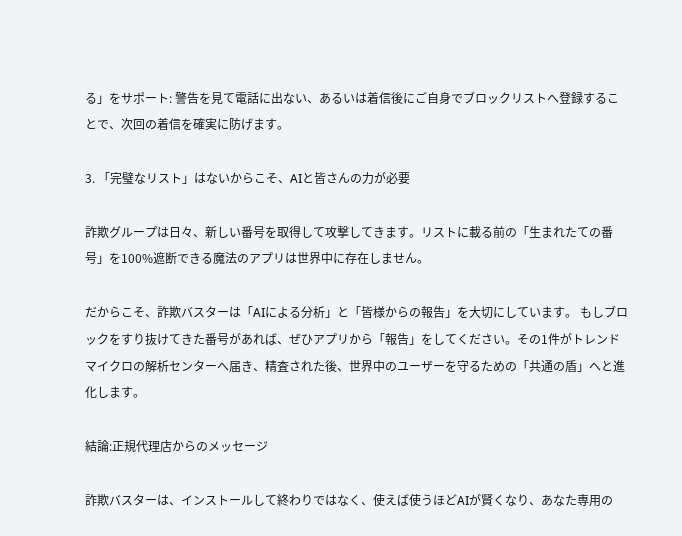る」をサポート: 警告を見て電話に出ない、あるいは着信後にご自身でブロックリストへ登録することで、次回の着信を確実に防げます。

3. 「完璧なリスト」はないからこそ、AIと皆さんの力が必要

詐欺グループは日々、新しい番号を取得して攻撃してきます。リストに載る前の「生まれたての番号」を100%遮断できる魔法のアプリは世界中に存在しません。

だからこそ、詐欺バスターは「AIによる分析」と「皆様からの報告」を大切にしています。 もしブロックをすり抜けてきた番号があれば、ぜひアプリから「報告」をしてください。その1件がトレンドマイクロの解析センターへ届き、精査された後、世界中のユーザーを守るための「共通の盾」へと進化します。

結論:正規代理店からのメッセージ

詐欺バスターは、インストールして終わりではなく、使えば使うほどAIが賢くなり、あなた専用の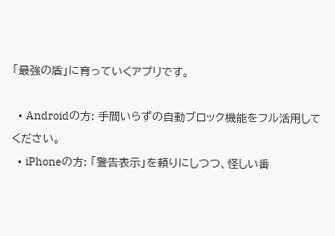「最強の盾」に育っていくアプリです。

  • Androidの方: 手間いらずの自動ブロック機能をフル活用してください。
  • iPhoneの方: 「警告表示」を頼りにしつつ、怪しい番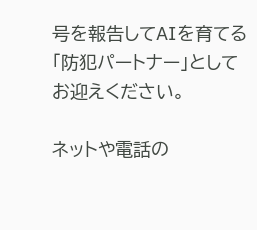号を報告してAIを育てる「防犯パートナー」としてお迎えください。

ネットや電話の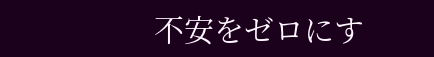不安をゼロにす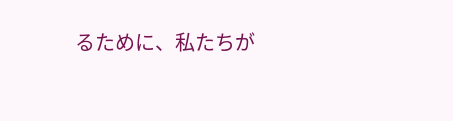るために、私たちが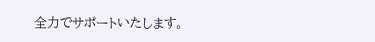全力でサポートいたします。